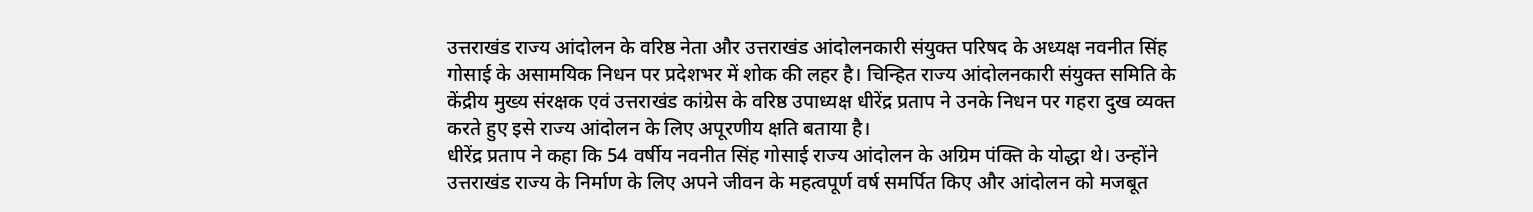उत्तराखंड राज्य आंदोलन के वरिष्ठ नेता और उत्तराखंड आंदोलनकारी संयुक्त परिषद के अध्यक्ष नवनीत सिंह गोसाई के असामयिक निधन पर प्रदेशभर में शोक की लहर है। चिन्हित राज्य आंदोलनकारी संयुक्त समिति के केंद्रीय मुख्य संरक्षक एवं उत्तराखंड कांग्रेस के वरिष्ठ उपाध्यक्ष धीरेंद्र प्रताप ने उनके निधन पर गहरा दुख व्यक्त करते हुए इसे राज्य आंदोलन के लिए अपूरणीय क्षति बताया है।
धीरेंद्र प्रताप ने कहा कि 54 वर्षीय नवनीत सिंह गोसाई राज्य आंदोलन के अग्रिम पंक्ति के योद्धा थे। उन्होंने उत्तराखंड राज्य के निर्माण के लिए अपने जीवन के महत्वपूर्ण वर्ष समर्पित किए और आंदोलन को मजबूत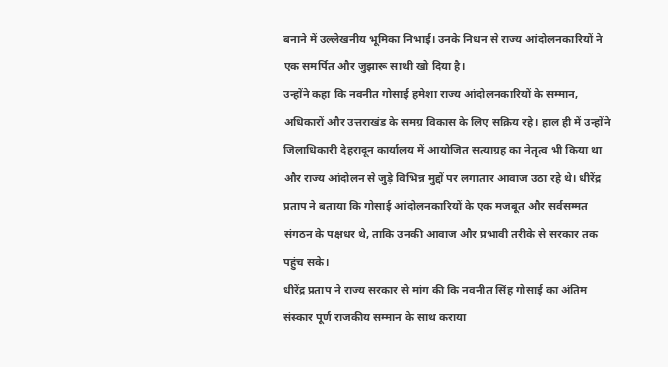बनाने में उल्लेखनीय भूमिका निभाई। उनके निधन से राज्य आंदोलनकारियों ने एक समर्पित और जुझारू साथी खो दिया है।
उन्होंने कहा कि नवनीत गोसाई हमेशा राज्य आंदोलनकारियों के सम्मान, अधिकारों और उत्तराखंड के समग्र विकास के लिए सक्रिय रहे। हाल ही में उन्होंने जिलाधिकारी देहरादून कार्यालय में आयोजित सत्याग्रह का नेतृत्व भी किया था और राज्य आंदोलन से जुड़े विभिन्न मुद्दों पर लगातार आवाज उठा रहे थे। धीरेंद्र प्रताप ने बताया कि गोसाई आंदोलनकारियों के एक मजबूत और सर्वसम्मत संगठन के पक्षधर थे, ताकि उनकी आवाज और प्रभावी तरीके से सरकार तक पहुंच सके।
धीरेंद्र प्रताप ने राज्य सरकार से मांग की कि नवनीत सिंह गोसाई का अंतिम संस्कार पूर्ण राजकीय सम्मान के साथ कराया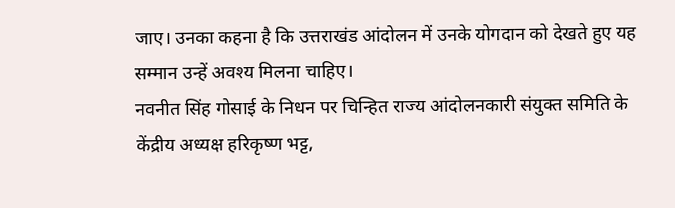जाए। उनका कहना है कि उत्तराखंड आंदोलन में उनके योगदान को देखते हुए यह सम्मान उन्हें अवश्य मिलना चाहिए।
नवनीत सिंह गोसाई के निधन पर चिन्हित राज्य आंदोलनकारी संयुक्त समिति के केंद्रीय अध्यक्ष हरिकृष्ण भट्ट,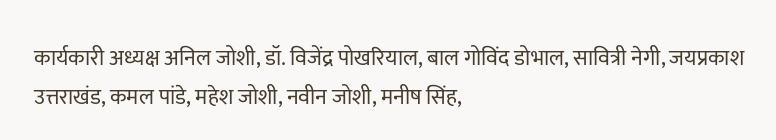कार्यकारी अध्यक्ष अनिल जोशी, डॉ. विजेंद्र पोखरियाल, बाल गोविंद डोभाल, सावित्री नेगी, जयप्रकाश उत्तराखंड, कमल पांडे, महेश जोशी, नवीन जोशी, मनीष सिंह,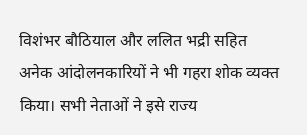विशंभर बौठियाल और ललित भद्री सहित अनेक आंदोलनकारियों ने भी गहरा शोक व्यक्त किया। सभी नेताओं ने इसे राज्य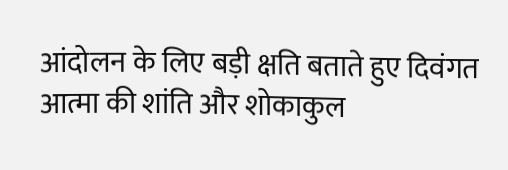आंदोलन के लिए बड़ी क्षति बताते हुए दिवंगत आत्मा की शांति और शोकाकुल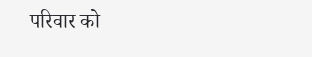परिवार को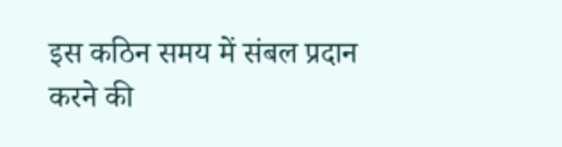इस कठिन समय में संबल प्रदान करने की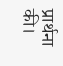प्रार्थना की।